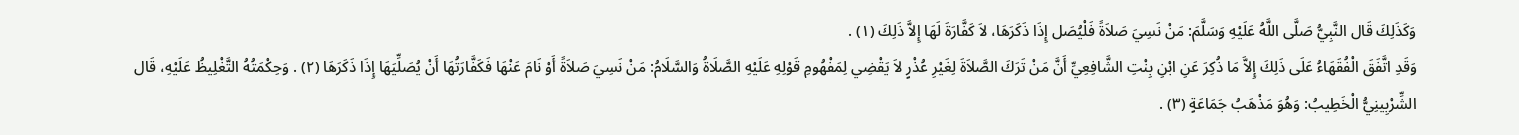وَكَذَلِكَ قَال النَّبِيُّ صَلَّى اللَّهُ عَلَيْهِ وَسَلَّمَ: مَنْ نَسِيَ صَلاَةً فَلْيُصَل إِذَا ذَكَرَهَا، لاَ كَفَّارَةَ لَهَا إِلاَّ ذَلِكَ (١) .
وَقَدِ اتَّفَقَ الْفُقَهَاءُ عَلَى ذَلِكَ إِلاَّ مَا ذُكِرَ عَنِ ابْنِ بِنْتِ الشَّافِعِيِّ أَنَّ مَنْ تَرَكَ الصَّلاَةَ لِغَيْرِ عُذْرٍ لاَ يَقْضِي لِمَفْهُومِ قَوْلِهِ عَلَيْهِ الصَّلَاةُ وَالسَّلَامُ: مَنْ نَسِيَ صَلاَةً أَوْ نَامَ عَنْهَا فَكَفَّارَتُهَا أَنْ يُصَلِّيَهَا إِذَا ذَكَرَهَا (٢) . وَحِكْمَتُهُ التَّغْلِيظُ عَلَيْهِ، قَال الشِّرْبِينِيُّ الْخَطِيبُ: وَهُوَ مَذْهَبُ جَمَاعَةٍ (٣) .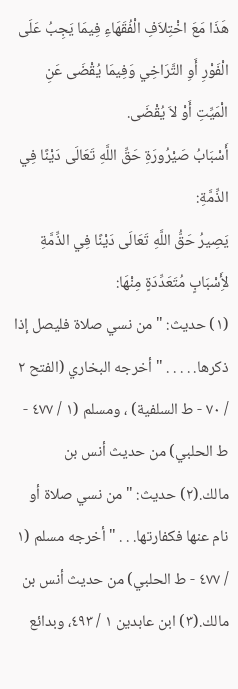هَذَا مَعَ اخْتِلاَفِ الْفُقَهَاءِ فِيمَا يَجِبُ عَلَى الْفَوْرِ أَوِ التَّرَاخِي وَفِيمَا يُقْضَى عَنِ الْمَيِّتِ أَوْ لاَ يُقْضَى.
أَسْبَابُ صَيْرُورَةِ حَقِّ اللَّهِ تَعَالَى دَيْنًا فِي الذِّمَّةِ:
يَصِيرُ حَقُّ اللَّهِ تَعَالَى دَيْنًا فِي الذِّمَّةِ لأَِسْبَابٍ مُتَعَدِّدَةٍ مِنْهَا:
(١) حديث: " من نسي صلاة فليصل إذا ذكرها. . . . . " أخرجه البخاري (الفتح ٢ / ٧٠ - ط السلفية) ، ومسلم (١ / ٤٧٧ - ط الحلبي) من حديث أنس بن مالك.(٢) حديث: " من نسي صلاة أو نام عنها فكفارتها. . . " أخرجه مسلم (١ / ٤٧٧ - ط الحلبي) من حديث أنس بن مالك.(٣) ابن عابدين ١ / ٤٩٣، وبدائع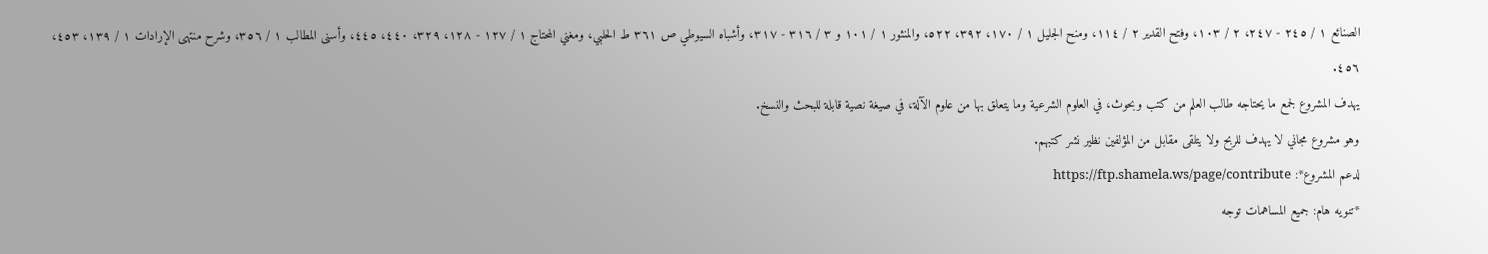الصنائع ١ / ٢٤٥ - ٢٤٧، ٢ / ١٠٣، وفتح القدير ٢ / ١١٤، ومنح الجليل ١ / ١٧٠، ٣٩٢، ٥٢٢، والمنثور ١ / ١٠١ و ٣ / ٣١٦ - ٣١٧، وأشباه السيوطي ص ٣٦١ ط الحلبي، ومغني المحتاج ١ / ١٢٧ - ١٢٨، ٣٢٩، ٤٤٠، ٤٤٥، وأسنى المطالب ١ / ٣٥٦، وشرح منتهى الإرادات ١ / ١٣٩، ٤٥٣، ٤٥٦.
يهدف المشروع لجمع ما يحتاجه طالب العلم من كتب وبحوث، في العلوم الشرعية وما يتعلق بها من علوم الآلة، في صيغة نصية قابلة للبحث والنسخ.
وهو مشروع مجاني لا يهدف للربح ولا يتلقى مقابل من المؤلفين نظير نشر كتبهم.
لدعم المشروع*: https://ftp.shamela.ws/page/contribute
*تنويه هام: جميع المساهمات توجه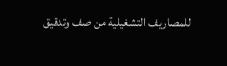للمصاريف التشغيلية من صف وتدقيق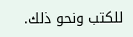للكتب ونحو ذلك.